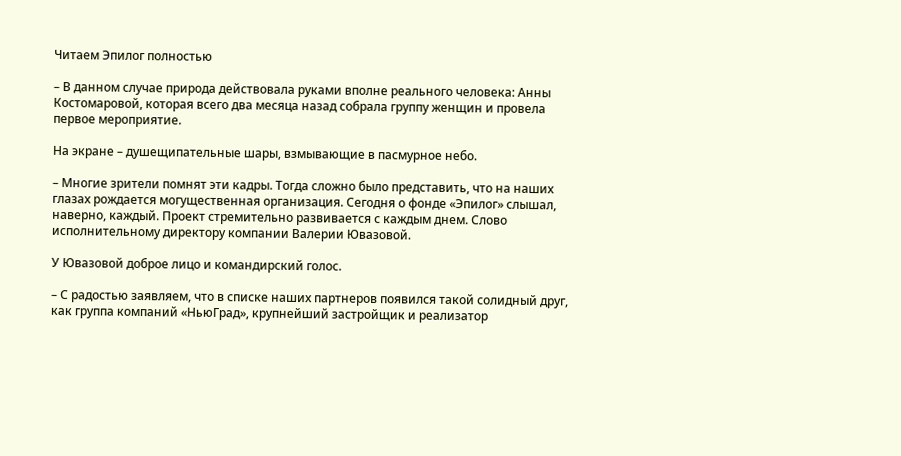Читаем Эпилог полностью

– В данном случае природа действовала руками вполне реального человека: Анны Костомаровой, которая всего два месяца назад собрала группу женщин и провела первое мероприятие.

На экране – душещипательные шары, взмывающие в пасмурное небо.

– Многие зрители помнят эти кадры. Тогда сложно было представить, что на наших глазах рождается могущественная организация. Сегодня о фонде «Эпилог» слышал, наверно, каждый. Проект стремительно развивается с каждым днем. Слово исполнительному директору компании Валерии Ювазовой.

У Ювазовой доброе лицо и командирский голос.

– С радостью заявляем, что в списке наших партнеров появился такой солидный друг, как группа компаний «НьюГрад», крупнейший застройщик и реализатор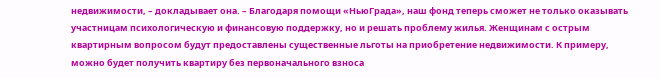недвижимости, – докладывает она. – Благодаря помощи «НьюГрада», наш фонд теперь сможет не только оказывать участницам психологическую и финансовую поддержку, но и решать проблему жилья. Женщинам с острым квартирным вопросом будут предоставлены существенные льготы на приобретение недвижимости. К примеру, можно будет получить квартиру без первоначального взноса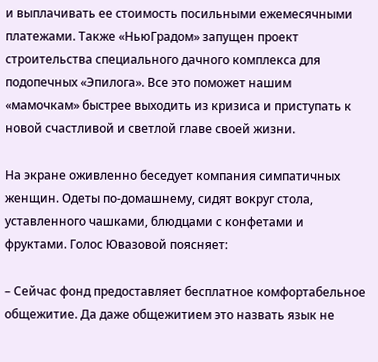и выплачивать ее стоимость посильными ежемесячными платежами. Также «НьюГрадом» запущен проект строительства специального дачного комплекса для подопечных «Эпилога». Все это поможет нашим «мамочкам» быстрее выходить из кризиса и приступать к новой счастливой и светлой главе своей жизни.

На экране оживленно беседует компания симпатичных женщин. Одеты по-домашнему, сидят вокруг стола, уставленного чашками, блюдцами с конфетами и фруктами. Голос Ювазовой поясняет:

– Сейчас фонд предоставляет бесплатное комфортабельное общежитие. Да даже общежитием это назвать язык не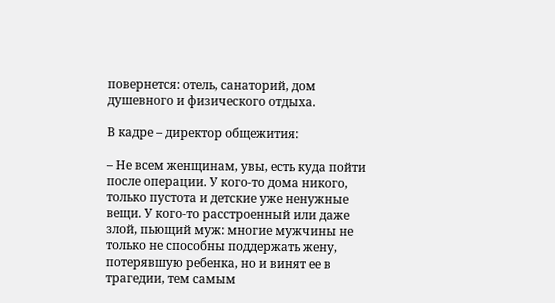повернется: отель, санаторий, дом душевного и физического отдыха.

В кадре – директор общежития:

– Не всем женщинам, увы, есть куда пойти после операции. У кого-то дома никого, только пустота и детские уже ненужные вещи. У кого-то расстроенный или даже злой, пьющий муж: многие мужчины не только не способны поддержать жену, потерявшую ребенка, но и винят ее в трагедии, тем самым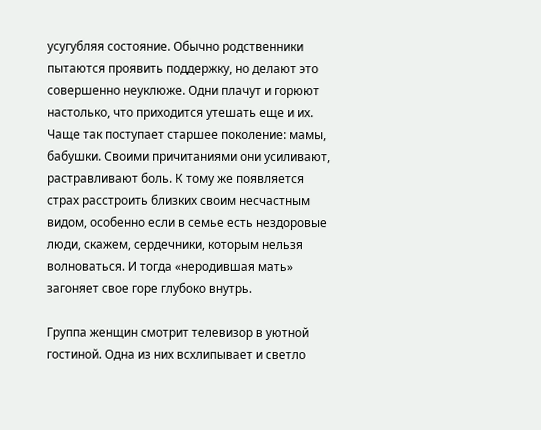усугубляя состояние. Обычно родственники пытаются проявить поддержку, но делают это совершенно неуклюже. Одни плачут и горюют настолько, что приходится утешать еще и их. Чаще так поступает старшее поколение: мамы, бабушки. Своими причитаниями они усиливают, растравливают боль. К тому же появляется страх расстроить близких своим несчастным видом, особенно если в семье есть нездоровые люди, скажем, сердечники, которым нельзя волноваться. И тогда «неродившая мать» загоняет свое горе глубоко внутрь.

Группа женщин смотрит телевизор в уютной гостиной. Одна из них всхлипывает и светло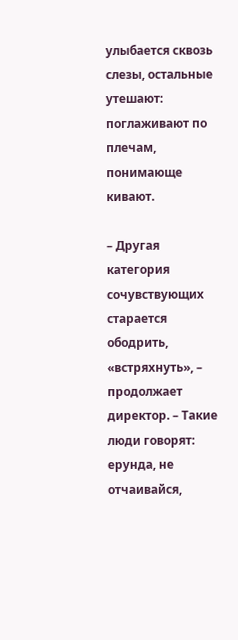улыбается сквозь слезы, остальные утешают: поглаживают по плечам, понимающе кивают.

– Другая категория сочувствующих старается ободрить, «встряхнуть», – продолжает директор. – Такие люди говорят: ерунда, не отчаивайся,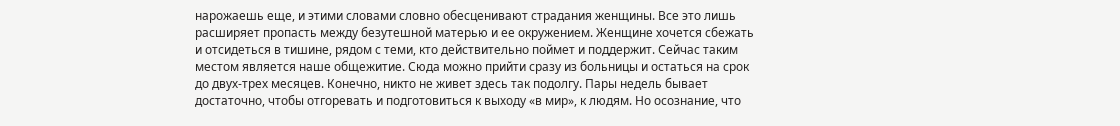нарожаешь еще, и этими словами словно обесценивают страдания женщины. Все это лишь расширяет пропасть между безутешной матерью и ее окружением. Женщине хочется сбежать и отсидеться в тишине, рядом с теми, кто действительно поймет и поддержит. Сейчас таким местом является наше общежитие. Сюда можно прийти сразу из больницы и остаться на срок до двух-трех месяцев. Конечно, никто не живет здесь так подолгу. Пары недель бывает достаточно, чтобы отгоревать и подготовиться к выходу «в мир», к людям. Но осознание, что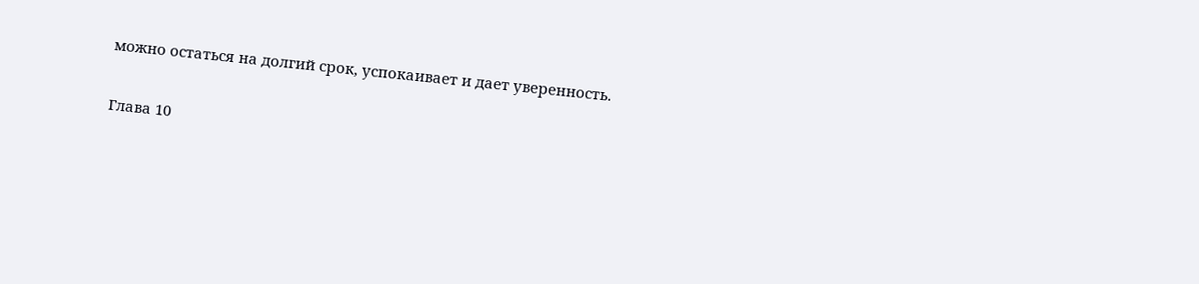можно остаться на долгий срок, успокаивает и дает уверенность.

Глава 10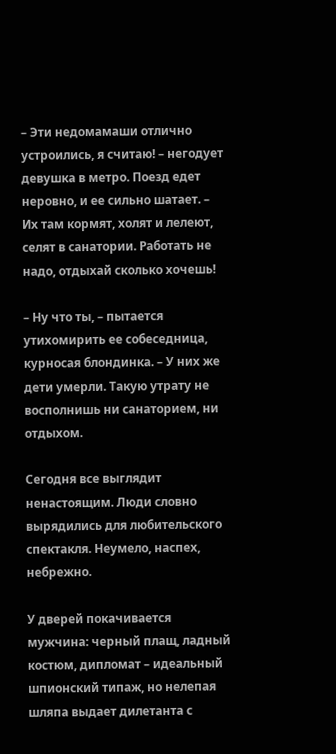– Эти недомамаши отлично устроились, я считаю! – негодует девушка в метро. Поезд едет неровно, и ее сильно шатает. – Их там кормят, холят и лелеют, селят в санатории. Работать не надо, отдыхай сколько хочешь!

– Ну что ты, – пытается утихомирить ее собеседница, курносая блондинка. – У них же дети умерли. Такую утрату не восполнишь ни санаторием, ни отдыхом.

Сегодня все выглядит ненастоящим. Люди словно вырядились для любительского спектакля. Неумело, наспех, небрежно.

У дверей покачивается мужчина: черный плащ, ладный костюм, дипломат – идеальный шпионский типаж, но нелепая шляпа выдает дилетанта с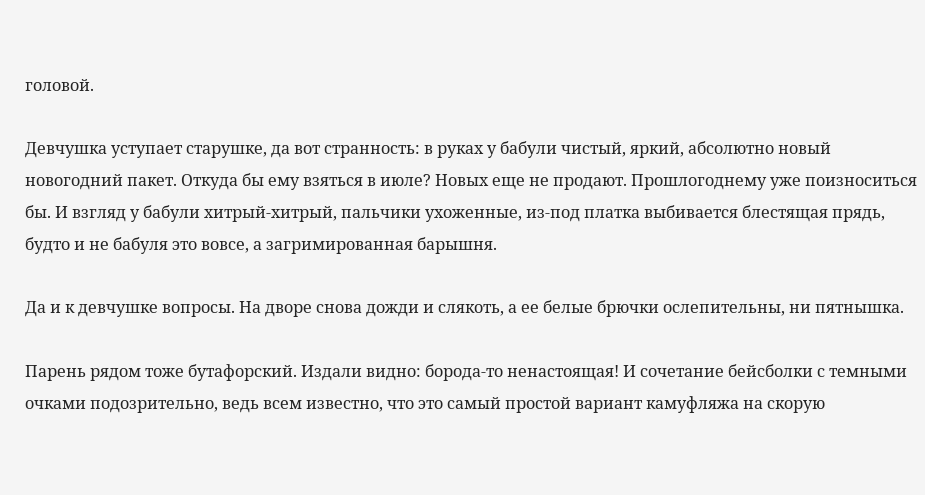головой.

Девчушка уступает старушке, да вот странность: в руках у бабули чистый, яркий, абсолютно новый новогодний пакет. Откуда бы ему взяться в июле? Новых еще не продают. Прошлогоднему уже поизноситься бы. И взгляд у бабули хитрый-хитрый, пальчики ухоженные, из-под платка выбивается блестящая прядь, будто и не бабуля это вовсе, а загримированная барышня.

Да и к девчушке вопросы. На дворе снова дожди и слякоть, а ее белые брючки ослепительны, ни пятнышка.

Парень рядом тоже бутафорский. Издали видно: борода-то ненастоящая! И сочетание бейсболки с темными очками подозрительно, ведь всем известно, что это самый простой вариант камуфляжа на скорую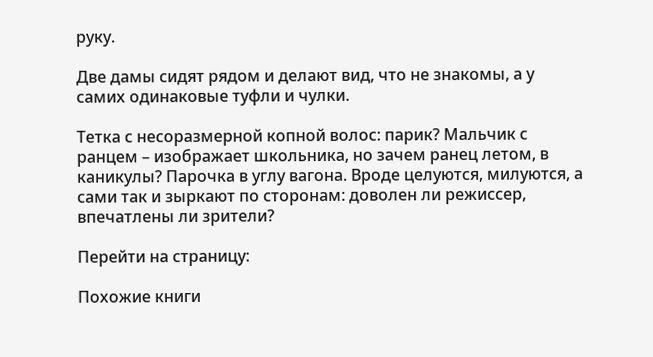руку.

Две дамы сидят рядом и делают вид, что не знакомы, а у самих одинаковые туфли и чулки.

Тетка с несоразмерной копной волос: парик? Мальчик с ранцем – изображает школьника, но зачем ранец летом, в каникулы? Парочка в углу вагона. Вроде целуются, милуются, а сами так и зыркают по сторонам: доволен ли режиссер, впечатлены ли зрители?

Перейти на страницу:

Похожие книги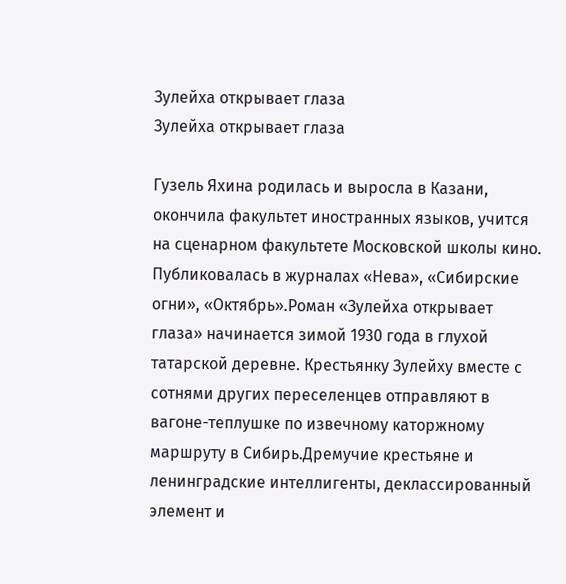Зулейха открывает глаза
Зулейха открывает глаза

Гузель Яхина родилась и выросла в Казани, окончила факультет иностранных языков, учится на сценарном факультете Московской школы кино. Публиковалась в журналах «Нева», «Сибирские огни», «Октябрь».Роман «Зулейха открывает глаза» начинается зимой 1930 года в глухой татарской деревне. Крестьянку Зулейху вместе с сотнями других переселенцев отправляют в вагоне-теплушке по извечному каторжному маршруту в Сибирь.Дремучие крестьяне и ленинградские интеллигенты, деклассированный элемент и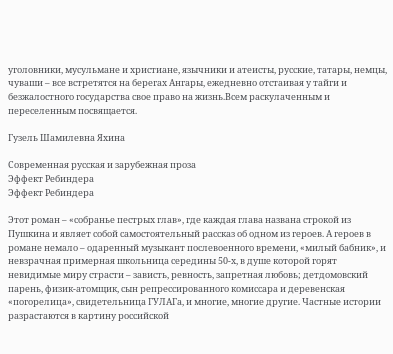уголовники, мусульмане и христиане, язычники и атеисты, русские, татары, немцы, чуваши – все встретятся на берегах Ангары, ежедневно отстаивая у тайги и безжалостного государства свое право на жизнь.Всем раскулаченным и переселенным посвящается.

Гузель Шамилевна Яхина

Современная русская и зарубежная проза
Эффект Ребиндера
Эффект Ребиндера

Этот роман – «собранье пестрых глав», где каждая глава названа строкой из Пушкина и являет собой самостоятельный рассказ об одном из героев. А героев в романе немало – одаренный музыкант послевоенного времени, «милый бабник», и невзрачная примерная школьница середины 50-х, в душе которой горят невидимые миру страсти – зависть, ревность, запретная любовь; детдомовский парень, физик-атомщик, сын репрессированного комиссара и деревенская «погорелица», свидетельница ГУЛАГа, и многие, многие другие. Частные истории разрастаются в картину российской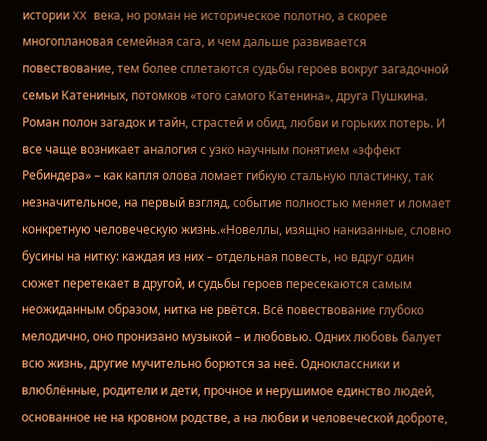истории XX века, но роман не историческое полотно, а скорее многоплановая семейная сага, и чем дальше развивается повествование, тем более сплетаются судьбы героев вокруг загадочной семьи Катениных, потомков «того самого Катенина», друга Пушкина. Роман полон загадок и тайн, страстей и обид, любви и горьких потерь. И все чаще возникает аналогия с узко научным понятием «эффект Ребиндера» – как капля олова ломает гибкую стальную пластинку, так незначительное, на первый взгляд, событие полностью меняет и ломает конкретную человеческую жизнь.«Новеллы, изящно нанизанные, словно бусины на нитку: каждая из них – отдельная повесть, но вдруг один сюжет перетекает в другой, и судьбы героев пересекаются самым неожиданным образом, нитка не рвётся. Всё повествование глубоко мелодично, оно пронизано музыкой – и любовью. Одних любовь балует всю жизнь, другие мучительно борются за неё. Одноклассники и влюблённые, родители и дети, прочное и нерушимое единство людей, основанное не на кровном родстве, а на любви и человеческой доброте,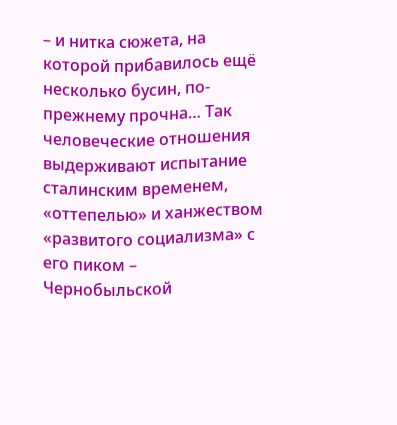– и нитка сюжета, на которой прибавилось ещё несколько бусин, по-прежнему прочна… Так человеческие отношения выдерживают испытание сталинским временем, «оттепелью» и ханжеством «развитого социализма» с его пиком – Чернобыльской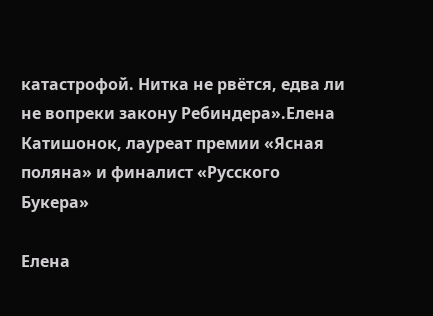катастрофой. Нитка не рвётся, едва ли не вопреки закону Ребиндера».Елена Катишонок, лауреат премии «Ясная поляна» и финалист «Русского Букера»

Елена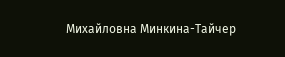Михайловна Минкина-Тайчер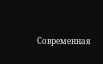Современная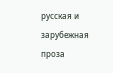русская и зарубежная проза